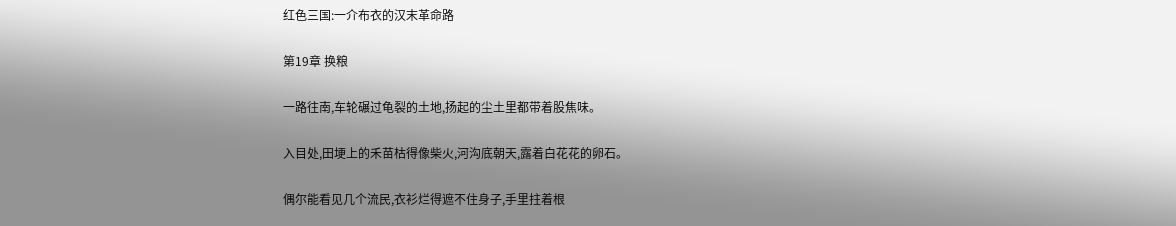红色三国:一介布衣的汉末革命路

第19章 换粮

一路往南,车轮碾过龟裂的土地,扬起的尘土里都带着股焦味。

入目处,田埂上的禾苗枯得像柴火,河沟底朝天,露着白花花的卵石。

偶尔能看见几个流民,衣衫烂得遮不住身子,手里拄着根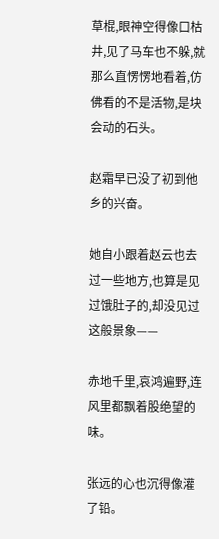草棍,眼神空得像口枯井,见了马车也不躲,就那么直愣愣地看着,仿佛看的不是活物,是块会动的石头。

赵霜早已没了初到他乡的兴奋。

她自小跟着赵云也去过一些地方,也算是见过饿肚子的,却没见过这般景象——

赤地千里,哀鸿遍野,连风里都飘着股绝望的味。

张远的心也沉得像灌了铅。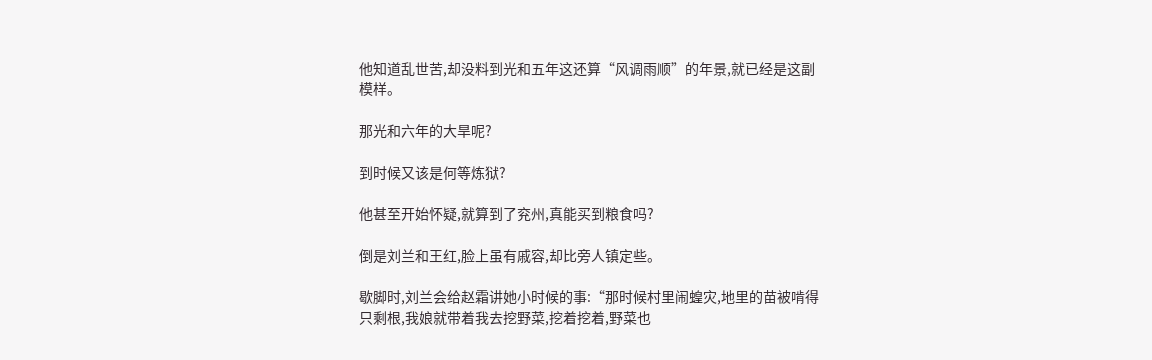他知道乱世苦,却没料到光和五年这还算“风调雨顺”的年景,就已经是这副模样。

那光和六年的大旱呢?

到时候又该是何等炼狱?

他甚至开始怀疑,就算到了兖州,真能买到粮食吗?

倒是刘兰和王红,脸上虽有戚容,却比旁人镇定些。

歇脚时,刘兰会给赵霜讲她小时候的事:“那时候村里闹蝗灾,地里的苗被啃得只剩根,我娘就带着我去挖野菜,挖着挖着,野菜也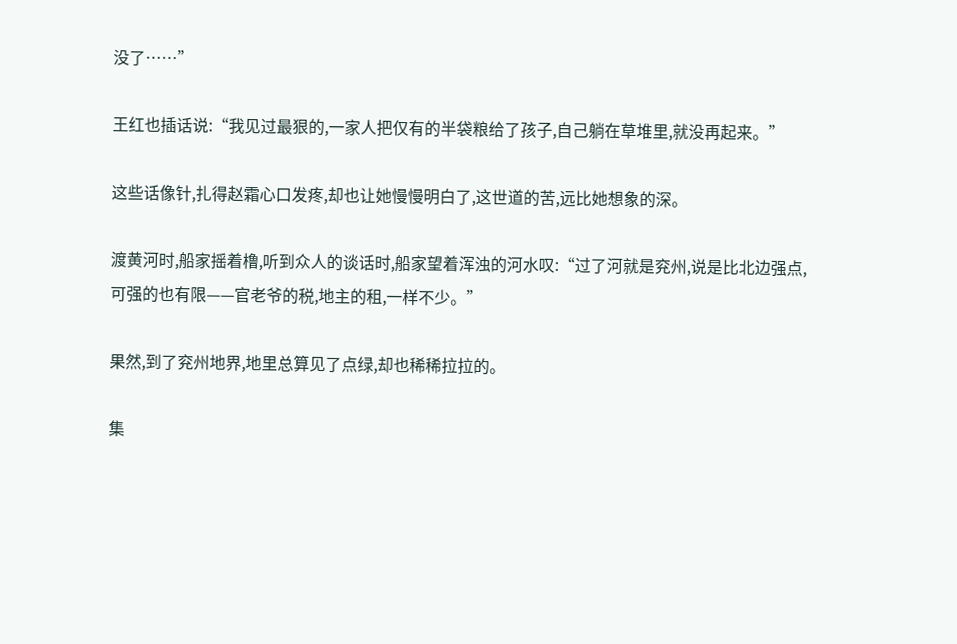没了……”

王红也插话说:“我见过最狠的,一家人把仅有的半袋粮给了孩子,自己躺在草堆里,就没再起来。”

这些话像针,扎得赵霜心口发疼,却也让她慢慢明白了,这世道的苦,远比她想象的深。

渡黄河时,船家摇着橹,听到众人的谈话时,船家望着浑浊的河水叹:“过了河就是兖州,说是比北边强点,可强的也有限——官老爷的税,地主的租,一样不少。”

果然,到了兖州地界,地里总算见了点绿,却也稀稀拉拉的。

集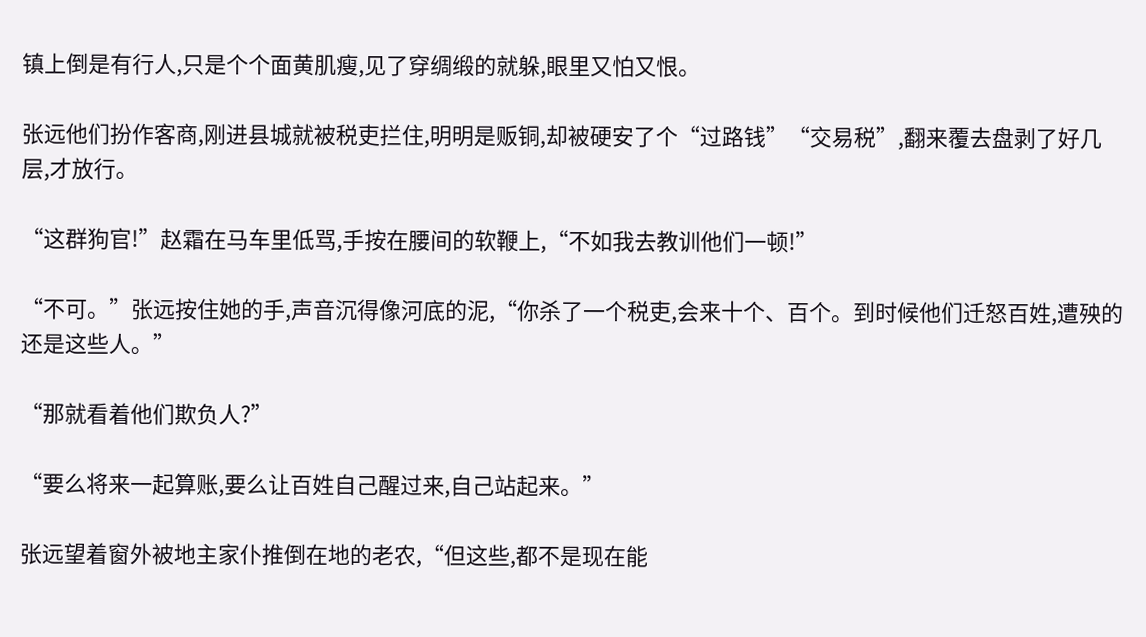镇上倒是有行人,只是个个面黄肌瘦,见了穿绸缎的就躲,眼里又怕又恨。

张远他们扮作客商,刚进县城就被税吏拦住,明明是贩铜,却被硬安了个“过路钱”“交易税”,翻来覆去盘剥了好几层,才放行。

“这群狗官!”赵霜在马车里低骂,手按在腰间的软鞭上,“不如我去教训他们一顿!”

“不可。”张远按住她的手,声音沉得像河底的泥,“你杀了一个税吏,会来十个、百个。到时候他们迁怒百姓,遭殃的还是这些人。”

“那就看着他们欺负人?”

“要么将来一起算账,要么让百姓自己醒过来,自己站起来。”

张远望着窗外被地主家仆推倒在地的老农,“但这些,都不是现在能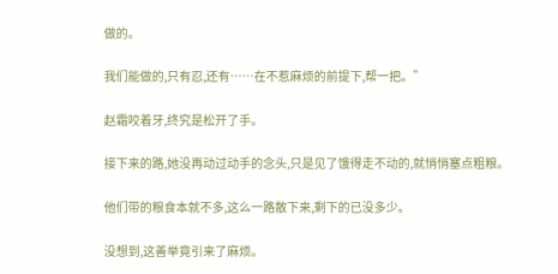做的。

我们能做的,只有忍,还有……在不惹麻烦的前提下,帮一把。”

赵霜咬着牙,终究是松开了手。

接下来的路,她没再动过动手的念头,只是见了饿得走不动的,就悄悄塞点粗粮。

他们带的粮食本就不多,这么一路散下来,剩下的已没多少。

没想到,这善举竟引来了麻烦。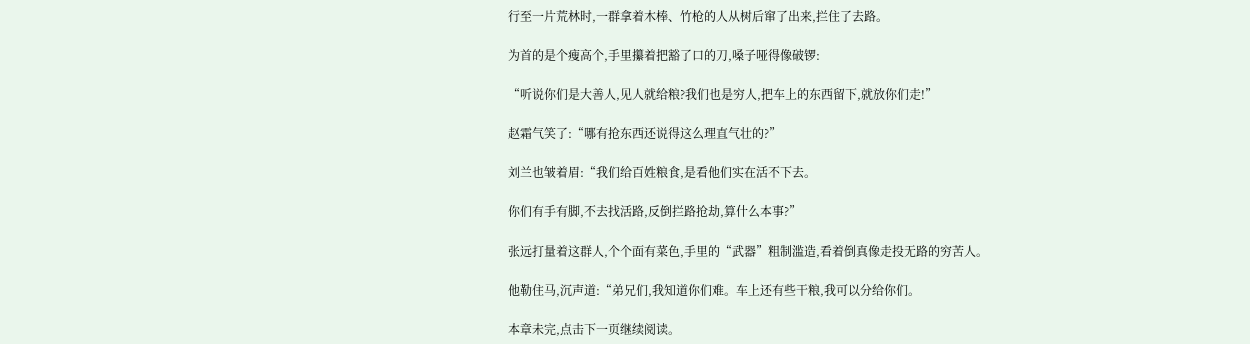行至一片荒林时,一群拿着木棒、竹枪的人从树后窜了出来,拦住了去路。

为首的是个瘦高个,手里攥着把豁了口的刀,嗓子哑得像破锣:

“听说你们是大善人,见人就给粮?我们也是穷人,把车上的东西留下,就放你们走!”

赵霜气笑了:“哪有抢东西还说得这么理直气壮的?”

刘兰也皱着眉:“我们给百姓粮食,是看他们实在活不下去。

你们有手有脚,不去找活路,反倒拦路抢劫,算什么本事?”

张远打量着这群人,个个面有菜色,手里的“武器”粗制滥造,看着倒真像走投无路的穷苦人。

他勒住马,沉声道:“弟兄们,我知道你们难。车上还有些干粮,我可以分给你们。

本章未完,点击下一页继续阅读。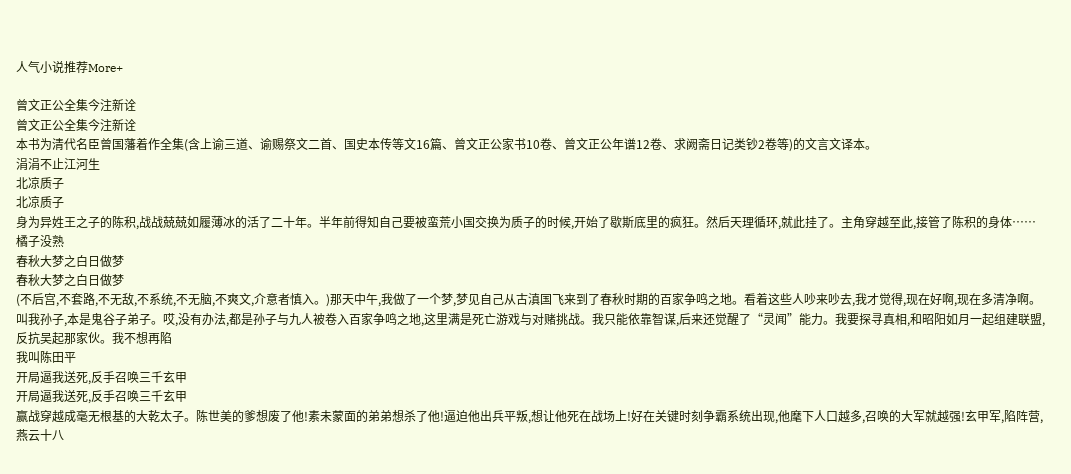人气小说推荐More+

曾文正公全集今注新诠
曾文正公全集今注新诠
本书为清代名臣曾国藩着作全集(含上谕三道、谕赐祭文二首、国史本传等文16篇、曾文正公家书10卷、曾文正公年谱12卷、求阙斋日记类钞2卷等)的文言文译本。
涓涓不止江河生
北凉质子
北凉质子
身为异姓王之子的陈积,战战兢兢如履薄冰的活了二十年。半年前得知自己要被蛮荒小国交换为质子的时候,开始了歇斯底里的疯狂。然后天理循环,就此挂了。主角穿越至此,接管了陈积的身体……
橘子没熟
春秋大梦之白日做梦
春秋大梦之白日做梦
(不后宫,不套路,不无敌,不系统,不无脑,不爽文,介意者慎入。)那天中午,我做了一个梦,梦见自己从古滇国飞来到了春秋时期的百家争鸣之地。看着这些人吵来吵去,我才觉得,现在好啊,现在多清净啊。叫我孙子,本是鬼谷子弟子。哎,没有办法,都是孙子与九人被卷入百家争鸣之地,这里满是死亡游戏与对赌挑战。我只能依靠智谋,后来还觉醒了“灵闻”能力。我要探寻真相,和昭阳如月一起组建联盟,反抗吴起那家伙。我不想再陷
我叫陈田平
开局逼我送死,反手召唤三千玄甲
开局逼我送死,反手召唤三千玄甲
赢战穿越成毫无根基的大乾太子。陈世美的爹想废了他!素未蒙面的弟弟想杀了他!逼迫他出兵平叛,想让他死在战场上!好在关键时刻争霸系统出现,他麾下人口越多,召唤的大军就越强!玄甲军,陷阵营,燕云十八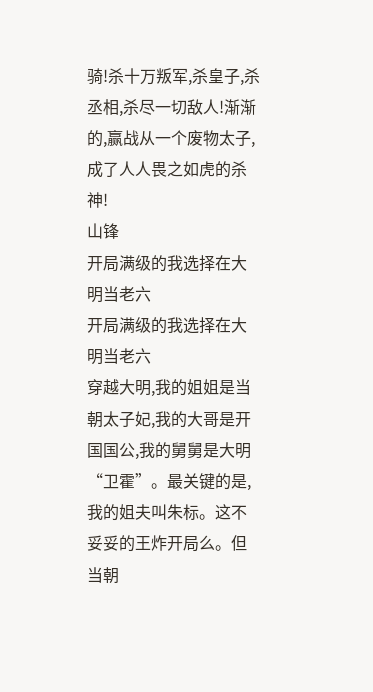骑!杀十万叛军,杀皇子,杀丞相,杀尽一切敌人!渐渐的,赢战从一个废物太子,成了人人畏之如虎的杀神!
山锋
开局满级的我选择在大明当老六
开局满级的我选择在大明当老六
穿越大明,我的姐姐是当朝太子妃,我的大哥是开国国公,我的舅舅是大明“卫霍”。最关键的是,我的姐夫叫朱标。这不妥妥的王炸开局么。但当朝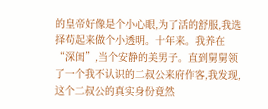的皇帝好像是个小心眼,为了活的舒服,我选择苟起来做个小透明。十年来。我养在“深闺”,当个安静的美男子。直到舅舅领了一个我不认识的二叔公来府作客,我发现,这个二叔公的真实身份竟然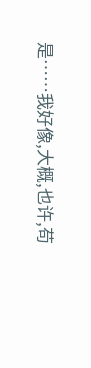是……我好像,大概,也许,苟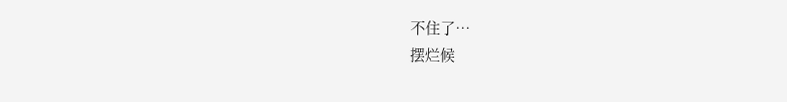不住了…
摆烂候